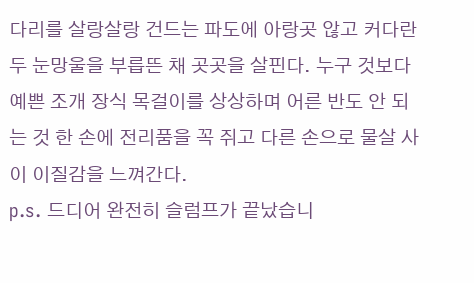다리를 살랑살랑 건드는 파도에 아랑곳 않고 커다란 두 눈망울을 부릅뜬 채 곳곳을 살핀다. 누구 것보다 예쁜 조개 장식 목걸이를 상상하며 어른 반도 안 되는 것 한 손에 전리품을 꼭 쥐고 다른 손으로 물살 사이 이질감을 느껴간다.
p.s. 드디어 완전히 슬럼프가 끝났습니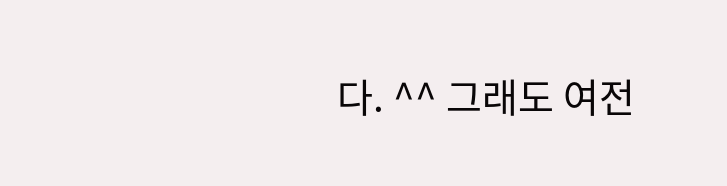다. ^^ 그래도 여전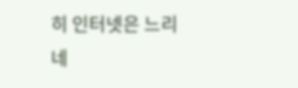히 인터넷은 느리네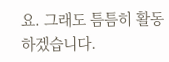요. 그래도 틈틈히 활동하겠습니다.